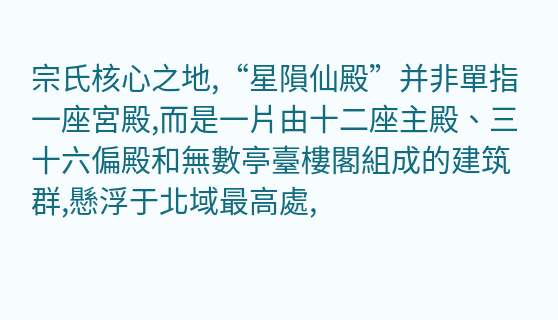宗氏核心之地,“星隕仙殿”并非單指一座宮殿,而是一片由十二座主殿、三十六偏殿和無數亭臺樓閣組成的建筑群,懸浮于北域最高處,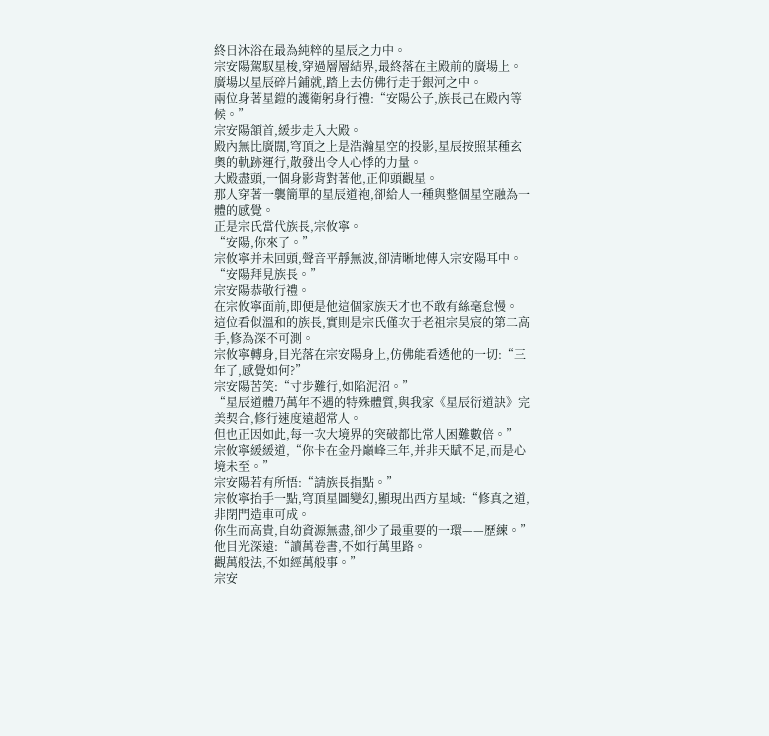終日沐浴在最為純粹的星辰之力中。
宗安陽駕馭星梭,穿過層層結界,最終落在主殿前的廣場上。
廣場以星辰碎片鋪就,踏上去仿佛行走于銀河之中。
兩位身著星鎧的護衛躬身行禮:“安陽公子,族長己在殿內等候。”
宗安陽頷首,緩步走入大殿。
殿內無比廣闊,穹頂之上是浩瀚星空的投影,星辰按照某種玄奧的軌跡運行,散發出令人心悸的力量。
大殿盡頭,一個身影背對著他,正仰頭觀星。
那人穿著一襲簡單的星辰道袍,卻給人一種與整個星空融為一體的感覺。
正是宗氏當代族長,宗攸寧。
“安陽,你來了。”
宗攸寧并未回頭,聲音平靜無波,卻清晰地傳入宗安陽耳中。
“安陽拜見族長。”
宗安陽恭敬行禮。
在宗攸寧面前,即便是他這個家族天才也不敢有絲毫怠慢。
這位看似溫和的族長,實則是宗氏僅次于老祖宗昊宸的第二高手,修為深不可測。
宗攸寧轉身,目光落在宗安陽身上,仿佛能看透他的一切:“三年了,感覺如何?”
宗安陽苦笑:“寸步難行,如陷泥沼。”
“星辰道體乃萬年不遇的特殊體質,與我家《星辰衍道訣》完美契合,修行速度遠超常人。
但也正因如此,每一次大境界的突破都比常人困難數倍。”
宗攸寧緩緩道,“你卡在金丹巔峰三年,并非天賦不足,而是心境未至。”
宗安陽若有所悟:“請族長指點。”
宗攸寧抬手一點,穹頂星圖變幻,顯現出西方星域:“修真之道,非閉門造車可成。
你生而高貴,自幼資源無盡,卻少了最重要的一環——歷練。”
他目光深遠:“讀萬卷書,不如行萬里路。
觀萬般法,不如經萬般事。”
宗安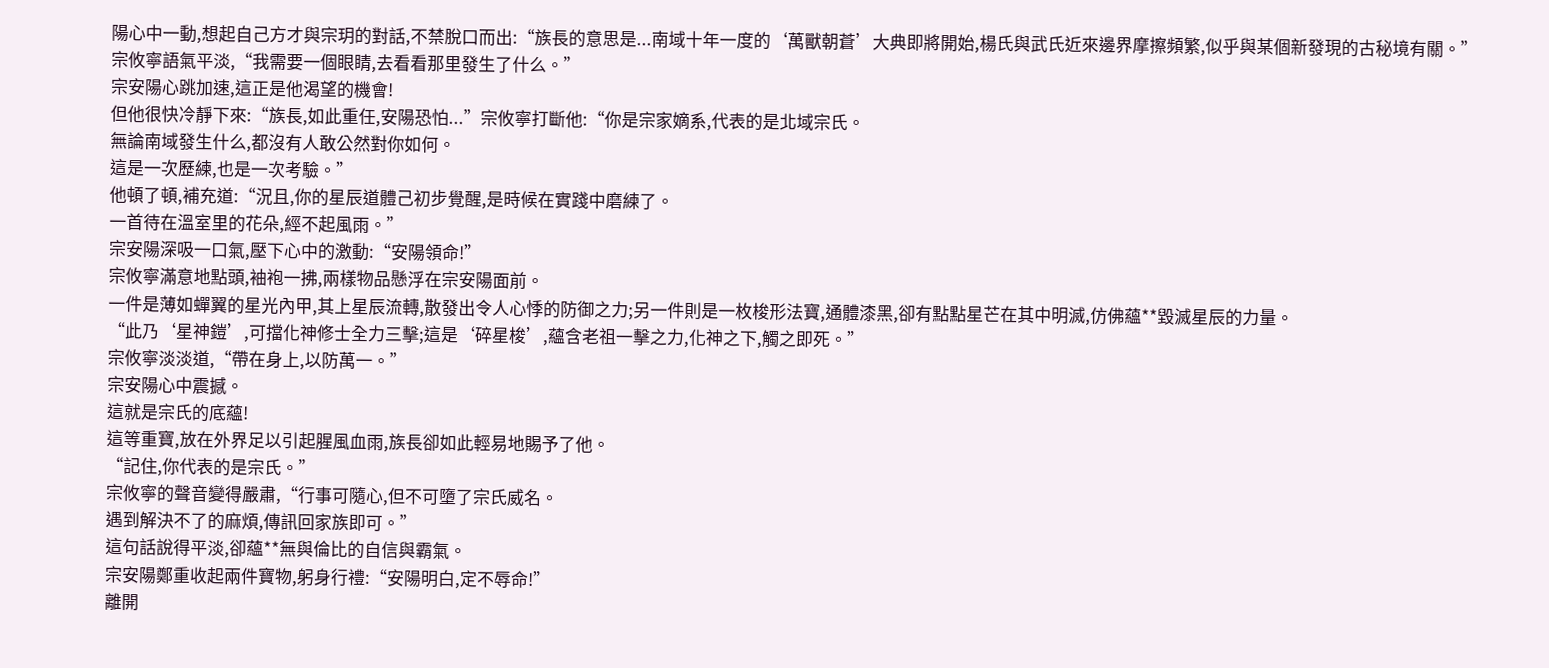陽心中一動,想起自己方才與宗玥的對話,不禁脫口而出:“族長的意思是...南域十年一度的‘萬獸朝蒼’大典即將開始,楊氏與武氏近來邊界摩擦頻繁,似乎與某個新發現的古秘境有關。”
宗攸寧語氣平淡,“我需要一個眼睛,去看看那里發生了什么。”
宗安陽心跳加速,這正是他渴望的機會!
但他很快冷靜下來:“族長,如此重任,安陽恐怕...”宗攸寧打斷他:“你是宗家嫡系,代表的是北域宗氏。
無論南域發生什么,都沒有人敢公然對你如何。
這是一次歷練,也是一次考驗。”
他頓了頓,補充道:“況且,你的星辰道體己初步覺醒,是時候在實踐中磨練了。
一首待在溫室里的花朵,經不起風雨。”
宗安陽深吸一口氣,壓下心中的激動:“安陽領命!”
宗攸寧滿意地點頭,袖袍一拂,兩樣物品懸浮在宗安陽面前。
一件是薄如蟬翼的星光內甲,其上星辰流轉,散發出令人心悸的防御之力;另一件則是一枚梭形法寶,通體漆黑,卻有點點星芒在其中明滅,仿佛蘊**毀滅星辰的力量。
“此乃‘星神鎧’,可擋化神修士全力三擊;這是‘碎星梭’,蘊含老祖一擊之力,化神之下,觸之即死。”
宗攸寧淡淡道,“帶在身上,以防萬一。”
宗安陽心中震撼。
這就是宗氏的底蘊!
這等重寶,放在外界足以引起腥風血雨,族長卻如此輕易地賜予了他。
“記住,你代表的是宗氏。”
宗攸寧的聲音變得嚴肅,“行事可隨心,但不可墮了宗氏威名。
遇到解決不了的麻煩,傳訊回家族即可。”
這句話說得平淡,卻蘊**無與倫比的自信與霸氣。
宗安陽鄭重收起兩件寶物,躬身行禮:“安陽明白,定不辱命!”
離開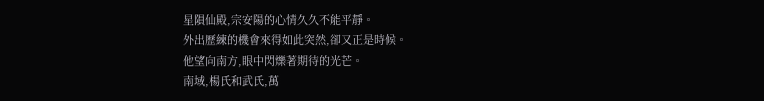星隕仙殿,宗安陽的心情久久不能平靜。
外出歷練的機會來得如此突然,卻又正是時候。
他望向南方,眼中閃爍著期待的光芒。
南域,楊氏和武氏,萬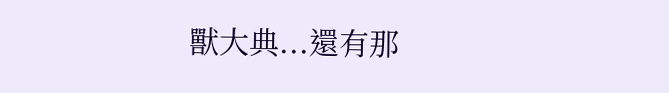獸大典...還有那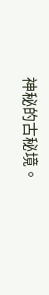神秘的古秘境。